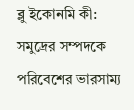ব্লু ইকোনমি কী: সমুদ্রের সম্পদকে পরিবেশের ভারসাম্য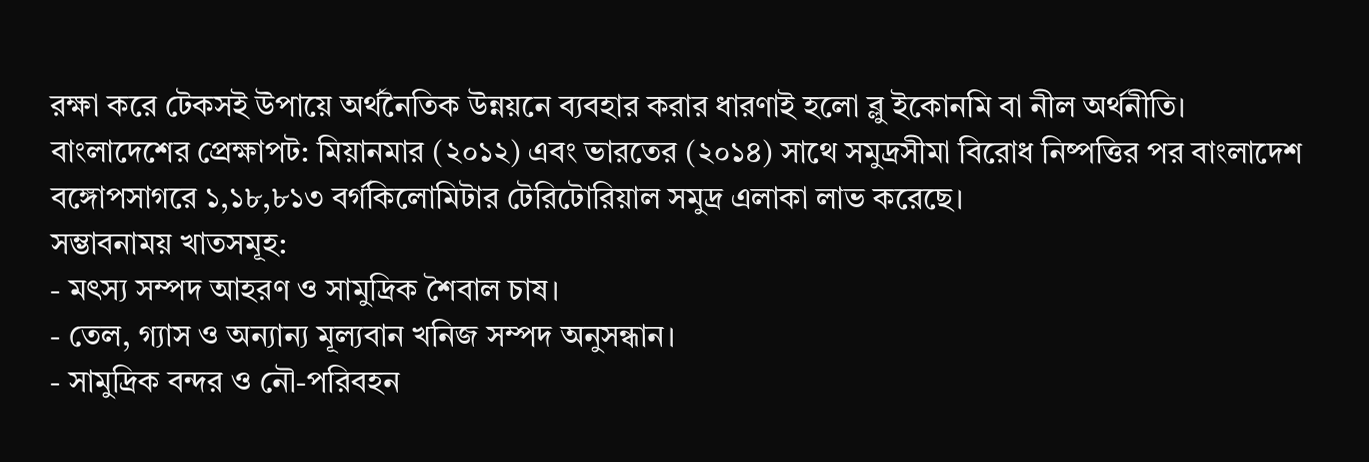রক্ষা করে টেকসই উপায়ে অর্থনৈতিক উন্নয়নে ব্যবহার করার ধারণাই হলো ব্লু ইকোনমি বা নীল অর্থনীতি।
বাংলাদেশের প্রেক্ষাপট: মিয়ানমার (২০১২) এবং ভারতের (২০১৪) সাথে সমুদ্রসীমা বিরোধ নিষ্পত্তির পর বাংলাদেশ বঙ্গোপসাগরে ১,১৮,৮১৩ বর্গকিলোমিটার টেরিটোরিয়াল সমুদ্র এলাকা লাভ করেছে।
সম্ভাবনাময় খাতসমূহ:
- মৎস্য সম্পদ আহরণ ও সামুদ্রিক শৈবাল চাষ।
- তেল, গ্যাস ও অন্যান্য মূল্যবান খনিজ সম্পদ অনুসন্ধান।
- সামুদ্রিক বন্দর ও নৌ-পরিবহন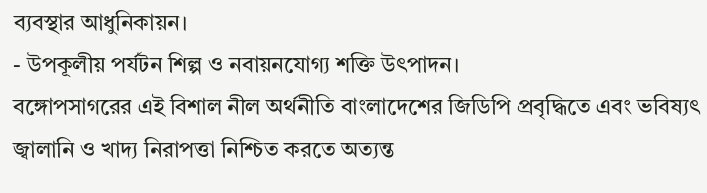ব্যবস্থার আধুনিকায়ন।
- উপকূলীয় পর্যটন শিল্প ও নবায়নযোগ্য শক্তি উৎপাদন।
বঙ্গোপসাগরের এই বিশাল নীল অর্থনীতি বাংলাদেশের জিডিপি প্রবৃদ্ধিতে এবং ভবিষ্যৎ জ্বালানি ও খাদ্য নিরাপত্তা নিশ্চিত করতে অত্যন্ত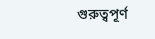গুরুত্বপূর্ণ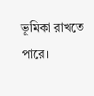ভূমিকা রাখতে পারে।